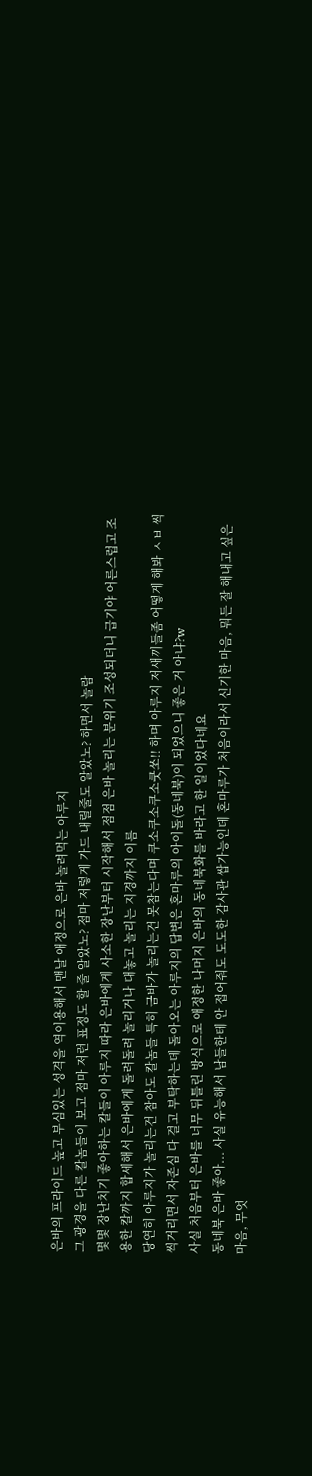은바의 프라이드 높고 부심있는 성격을 역이용해서 맨날 애정으로 은바 놀려먹는 아루지
그 광경을 다른 칼놈들이 보고 점마 저런 표정도 할 줄 알았노? 점마 저렇게 가드 내릴줄도 알았노? 하면서 놀람
몇몇 장난치기 좋아하는 칼들이 아루지 따라 은바에게 사소한 장난부터 시작해서 점점 은바 놀리는 분위기 조성되더니 급기야 어른스럽고 조용한 칼까지 합세해서 은바에게 돌려돌려 놀리거나 대놓고 놀리는 지경까지 이름
당연히 아루지가 놀리는건 참아도 칼놈들 특히 금바가 놀리는건 못참는다며 쿠소쿠소쿠소쿳쏘!! 하며 아루지 저새끼들좀 어떻게 해봐 ㅅㅂ 씩씩거리면서 자존심 다 걸고 부탁하는데 돌아오는 아루지의 답변은 혼마루의 아이돌(동네북)이 되었으니 좋은 거 아냐?w
사실 처음부터 은바를 너무 뒤틀린 방식으로 애정한 나머지 은바의 동네북화를 바라고 한 일이었다네요
동네북 은바 좋아... 사실 유능해서 남들한테 안 접어줘도 도도한 감사관 쌉가능인데 혼마루가 처음이라서 신기한 마음, 뭐든 잘 해내고 싶은 마음, 무엇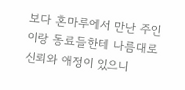보다 혼마루에서 만난 주인이랑 동료들한테 나름대로 신뢰와 애정이 있으니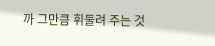까 그만큼 휘둘려 주는 것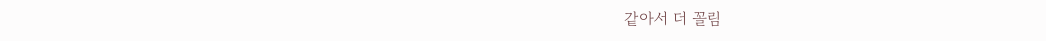같아서 더 꼴림